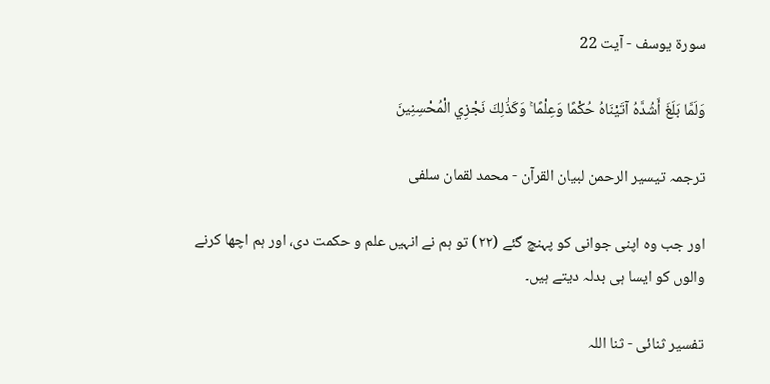سورة یوسف - آیت 22

وَلَمَّا بَلَغَ أَشُدَّهُ آتَيْنَاهُ حُكْمًا وَعِلْمًا ۚ وَكَذَٰلِكَ نَجْزِي الْمُحْسِنِينَ

ترجمہ تیسیر الرحمن لبیان القرآن - محمد لقمان سلفی

اور جب وہ اپنی جوانی کو پہنچ گئے (٢٢) تو ہم نے انہیں علم و حکمت دی، اور ہم اچھا کرنے والوں کو ایسا ہی بدلہ دیتے ہیں۔

تفسیر ثنائی - ثنا اللہ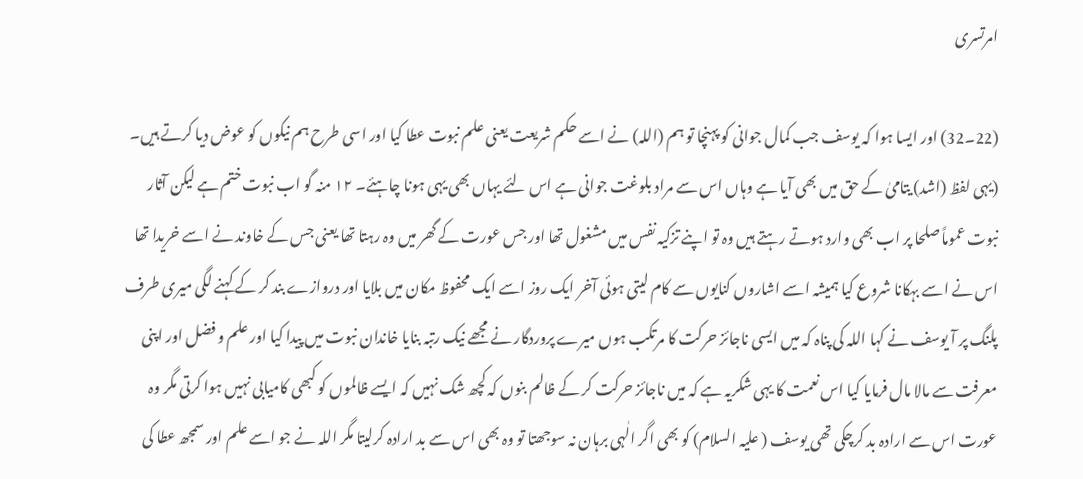امرتسری

(22۔32) اور ایسا ہوا کہ یوسف جب کمال جوانی کو پہنچا تو ہم (اللہ) نے اسے حکم شریعت یعنی علم نبوت عطا کیا اور اسی طرح ہم نیکوں کو عوض دیا کرتے ہیں۔ (یہی لفظ (اشد) یتامیٰ کے حق میں بھی آیا ہے وہاں اس سے مراد بلوغت جوانی ہے اس لئے یہاں بھی یہی ہونا چاہئے۔ ١٢ منہ گو اب نبوت ختم ہے لیکن آثار نبوت عموماً صلحا پر اب بھی وارد ہوتے رہتے ہیں وہ تو اپنے تزکیہ نفس میں مشغول تھا اور جس عورت کے گھر میں وہ رہتا تھا یعنی جس کے خاوند نے اسے خریدا تھا اس نے اسے بہکانا شروع کیا ہمیشہ اسے اشاروں کنایوں سے کام لیتی ہوئی آخر ایک روز اسے ایک محفوظ مکان میں بلایا اور دروازے بند کر کے کہنے لگی میری طرف پلنگ پر آ یوسف نے کہا اللہ کی پناہ کہ میں ایسی ناجائز حرکت کا مرتکب ہوں میرے پروردگار نے مجھے نیک رتبہ بنایا خاندان نبوت میں پیدا کیا اور علم و فضل اور اپنی معرفت سے مالا مال فرمایا کیا اس نعمت کا یہی شکریہ ہے کہ میں ناجائز حرکت کر کے ظالم بنوں کہ کچھ شک نہیں کہ ایسے ظالموں کو کبھی کامیابی نہیں ہوا کرتی مگر وہ عورت اس سے ارادہ بد کرچکی تھی یوسف ( علیہ السلام) کو بھی اگر الٰہی برہان نہ سوجھتا تو وہ بھی اس سے بد ارادہ کرلیتا مگر اللہ نے جو اسے علم اور سمجھ عطا کی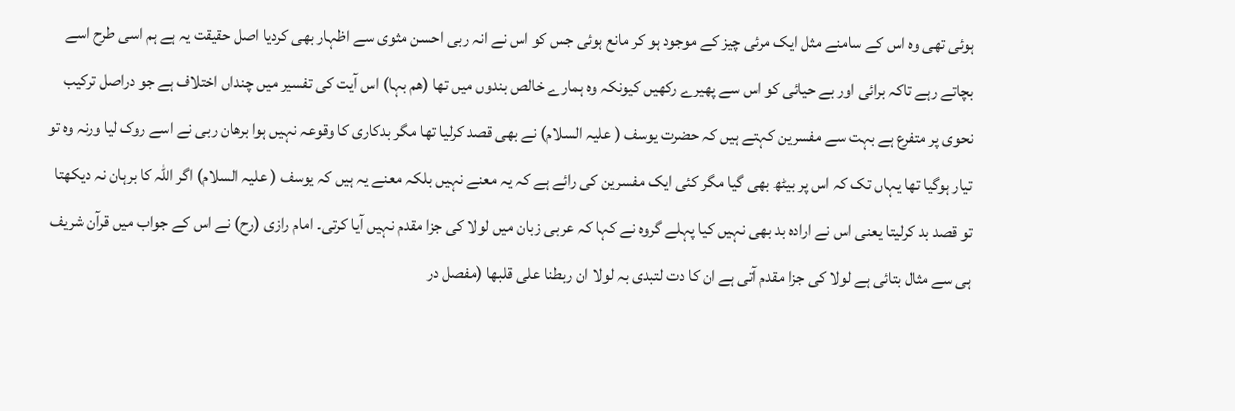ہوئی تھی وہ اس کے سامنے مثل ایک مرئی چیز کے موجود ہو کر مانع ہوئی جس کو اس نے انہ ربی احسن مثوی سے اظہار بھی کردیا اصل حقیقت یہ ہے ہم اسی طرح اسے بچاتے رہے تاکہ برائی اور بے حیائی کو اس سے پھیرے رکھیں کیونکہ وہ ہمارے خالص بندوں میں تھا (ھم بہا) اس آیت کی تفسیر میں چنداں اختلاف ہے جو دراصل ترکیب نحوی پر متفرع ہے بہت سے مفسرین کہتے ہیں کہ حضرت یوسف ( علیہ السلام) نے بھی قصد کرلیا تھا مگر بدکاری کا وقوعہ نہیں ہوا برھان ربی نے اسے روک لیا ورنہ وہ تو تیار ہوگیا تھا یہاں تک کہ اس پر بیٹھ بھی گیا مگر کئی ایک مفسرین کی رائے ہے کہ یہ معنے نہیں بلکہ معنے یہ ہیں کہ یوسف ( علیہ السلام) اگر اللہ کا برہان نہ دیکھتا تو قصد بد کرلیتا یعنی اس نے ارادہ بد بھی نہیں کیا پہلے گروہ نے کہا کہ عربی زبان میں لولا کی جزا مقدم نہیں آیا کرتی۔ امام رازی (رح) نے اس کے جواب میں قرآن شریف ہی سے مثال بتائی ہے لولا کی جزا مقدم آتی ہے ان کا دت لتبدی بہ لولا ان ربطنا علی قلبھا (مفصل در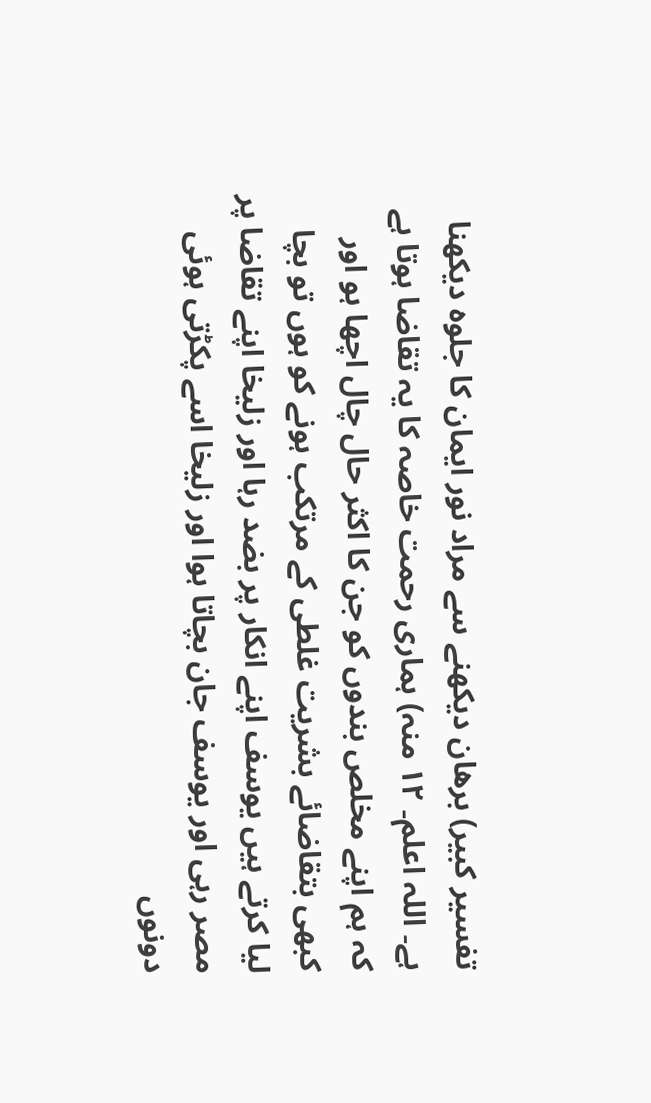تفسیر کبیر) برھان دیکھنے سے مراد نور ایمان کا جلوہ دیکھنا ہے۔ اللہ اعلم۔ ١٢ منہ) ہماری رحمت خاصہ کا یہ تقاضا ہوتا ہے کہ ہم اپنے مخلص بندوں کو جن کا اکثر حال چال اچھا ہو اور کبھی بتقاضائے بشریت غلطی کے مرتکب ہونے کو ہوں تو بچا لیا کرتے ہیں یوسف اپنے انکار پر بضد رہا اور زلیخا اپنے تقاضا پر مصر رہی اور یوسف جان بچاتا ہوا اور زلیخا اسے پکڑتی ہوئی دونوں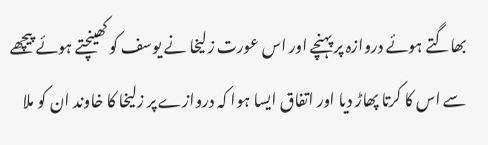بھاگتے ہوئے دروازہ پر پہنچے اور اس عورت زلیخا نے یوسف کو کھینچتے ہوئے پیچھے سے اس کا کرتا پھاڑ دیا اور اتفاق ایسا ہوا کہ دروازے پر زلیخا کا خاوند ان کو ملا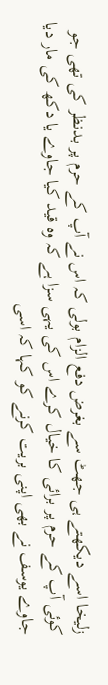زلیخا اسے دیکھتے ہی جھٹ سے بغرض دفع الزام بولی کہ اس نے آپ کے حرم پر بدنظر کی تھی جو کوئی آپ کے حرم پر برائی کا خیال کرے اس کی یہی سزا ہے کہ وہ قید کیا جاوے یا دکھ کی مار دیا جاوے یوسف نے بھی اپنی بریت کرنے کو کہا کہ اسی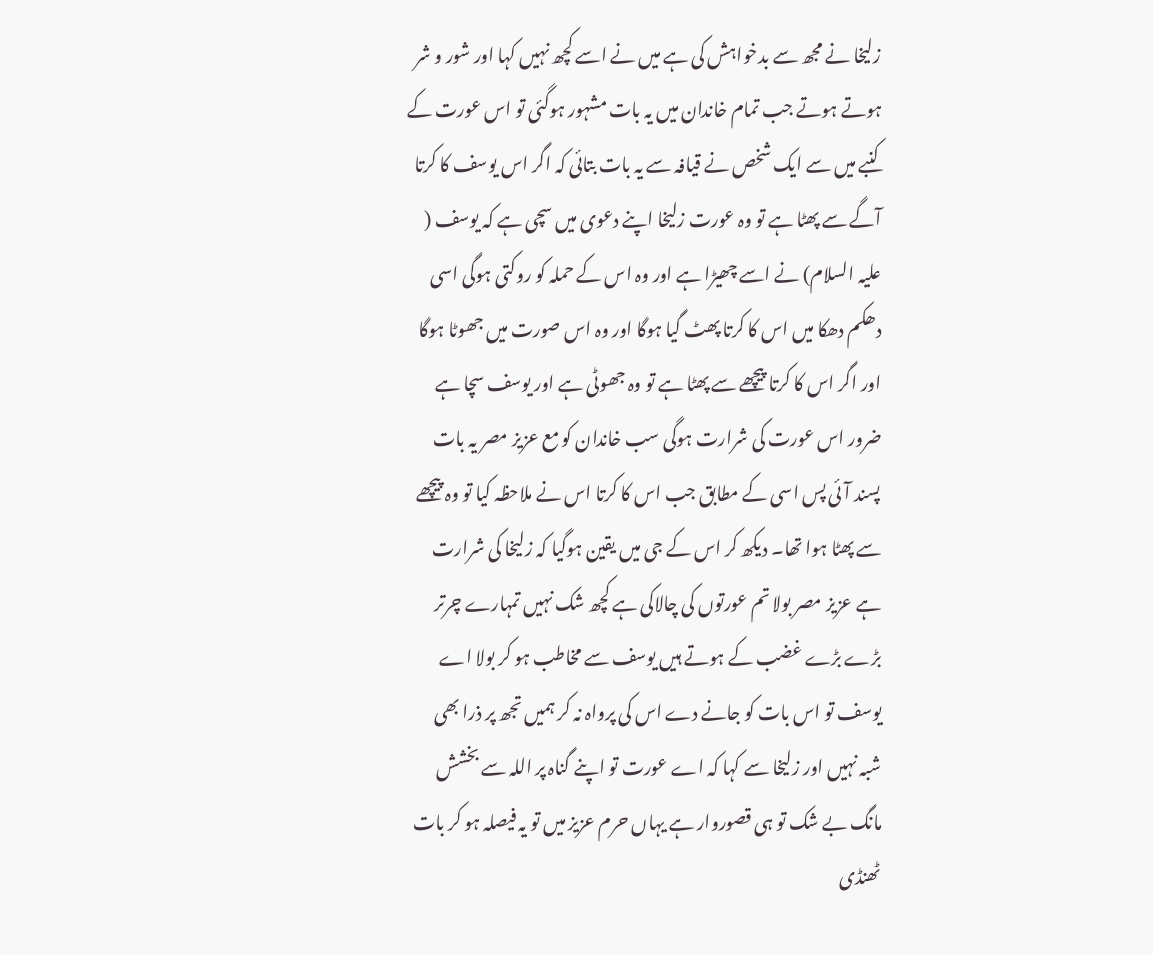زلیخا نے مجھ سے بدخواہش کی ہے میں نے اسے کچھ نہیں کہا اور شور و شر ہوتے ہوتے جب تمام خاندان میں یہ بات مشہور ہوگئی تو اس عورت کے کنبے میں سے ایک شخص نے قیافہ سے یہ بات بتائی کہ اگر اس یوسف کا کرتا آگے سے پھٹا ہے تو وہ عورت زلیخا اپنے دعوی میں سچی ہے کہ یوسف ( علیہ السلام) نے اسے چھیڑا ہے اور وہ اس کے حملہ کو روکتی ہوگی اسی دھکم دھکا میں اس کا کرتا پھٹ گیا ہوگا اور وہ اس صورت میں جھوٹا ہوگا اور اگر اس کا کرتا پیچھے سے پھٹا ہے تو وہ جھوٹی ہے اور یوسف سچا ہے ضرور اس عورت کی شرارت ہوگی سب خاندان کو مع عزیز مصر یہ بات پسند آئی پس اسی کے مطابق جب اس کا کرتا اس نے ملاحظہ کیا تو وہ پیچھے سے پھٹا ہوا تھا۔ دیکھ کر اس کے جی میں یقین ہوگیا کہ زلیخا کی شرارت ہے عزیز مصر بولا تم عورتوں کی چالاکی ہے کچھ شک نہیں تمہارے چرتر بڑے بڑے غضب کے ہوتے ہیں یوسف سے مخاطب ہو کر بولا اے یوسف تو اس بات کو جانے دے اس کی پرواہ نہ کر ہمیں تجھ پر ذرا بھی شبہ نہیں اور زلیخا سے کہا کہ اے عورت تو اپنے گناہ پر اللہ سے بخشش مانگ بے شک تو ہی قصوروار ہے یہاں حرم عزیز میں تو یہ فیصلہ ہو کر بات ٹھنڈی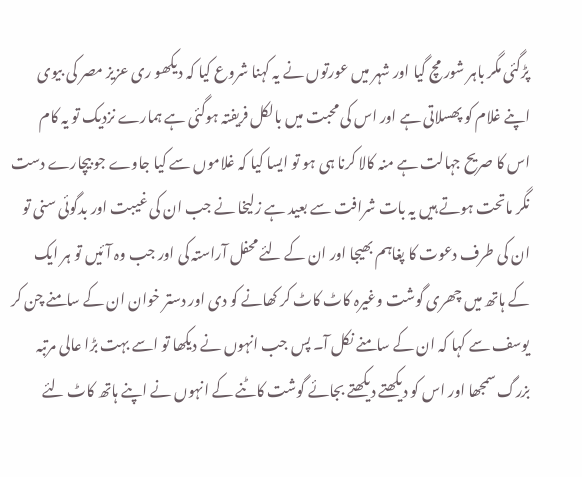پڑگئی مگر باہر شور مچ گیا اور شہر میں عورتوں نے یہ کہنا شروع کیا کہ دیکھو ری عزیز مصر کی بیوی اپنے غلام کو پھسلاتی ہے اور اس کی محبت میں بالکل فریفتہ ہوگئی ہے ہمارے نزدیک تو یہ کام اس کا صریح جہالت ہے منہ کالا کرنا ہی ہو تو ایسا کیا کہ غلاموں سے کیا جاوے جو بیچارے دست نگر ماتحت ہوتے ہیں یہ بات شرافت سے بعید ہے زلیخا نے جب ان کی غیبت اور بدگوئی سنی تو ان کی طرف دعوت کا پغاہم بھیجا اور ان کے لئے محفل آراستہ کی اور جب وہ آئیں تو ہر ایک کے ہاتھ میں چھری گوشت وغیرہ کاٹ کاٹ کر کھانے کو دی اور دستر خوان ان کے سامنے چن کر یوسف سے کہا کہ ان کے سامنے نکل آ۔ پس جب انہوں نے دیکھا تو اسے بہت بڑا عالی مرتبہ بزرگ سمجھا اور اس کو دیکھتے دیکھتے بجائے گوشت کاٹنے کے انہوں نے اپنے ہاتھ کاٹ لئے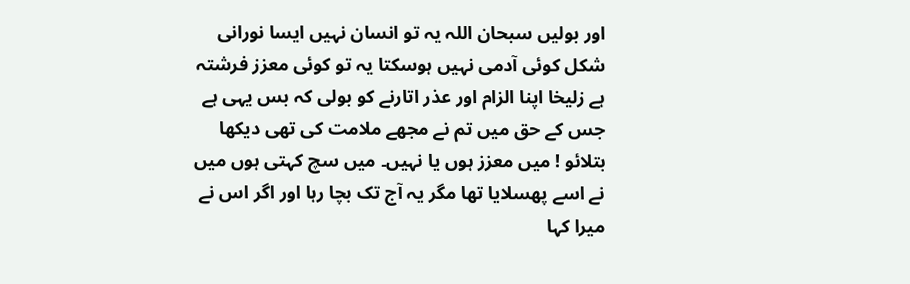اور بولیں سبحان اللہ یہ تو انسان نہیں ایسا نورانی شکل کوئی آدمی نہیں ہوسکتا یہ تو کوئی معزز فرشتہ ہے زلیخا اپنا الزام اور عذر اتارنے کو بولی کہ بس یہی ہے جس کے حق میں تم نے مجھے ملامت کی تھی دیکھا بتلائو ! میں معزز ہوں یا نہیں۔ میں سچ کہتی ہوں میں نے اسے پھسلایا تھا مگر یہ آج تک بچا رہا اور اگر اس نے میرا کہا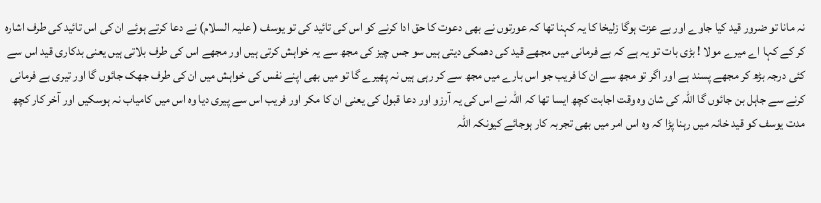نہ مانا تو ضرور قید کیا جاوے اور بے عزت ہوگا زلیخا کا یہ کہنا تھا کہ عورتوں نے بھی دعوت کا حق ادا کرنے کو اس کی تائید کی تو یوسف ( علیہ السلام) نے دعا کرتے ہوئے ان کی اس تائید کی طرف اشارہ کر کے کہا اے میرے مولا ! بڑی بات تو یہ ہے کہ بے فرمانی میں مجھے قید کی دھمکی دیتی ہیں سو جس چیز کی مجھ سے یہ خواہش کرتی ہیں اور مجھے اس کی طرف بلاتی ہیں یعنی بدکاری قید اس سے کئی درجہ بڑھ کر مجھے پسند ہے اور اگر تو مجھ سے ان کا فریب جو اس بارے میں مجھ سے کر رہی ہیں نہ پھیرے گا تو میں بھی اپنے نفس کی خواہش میں ان کی طرف جھک جائوں گا اور تیری بے فرمانی کرنے سے جاہل بن جائوں گا اللہ کی شان وہ وقت اجابت کچھ ایسا تھا کہ اللہ نے اس کی یہ آرزو اور دعا قبول کی یعنی ان کا مکر اور فریب اس سے پیری دیا وہ اس میں کامیاب نہ ہوسکیں اور آخر کار کچھ مدت یوسف کو قید خانہ میں رہنا پڑا کہ وہ اس امر میں بھی تجربہ کار ہوجائے کیونکہ اللہ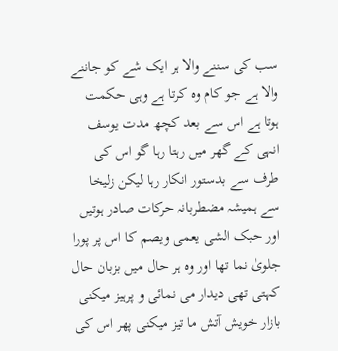سب کی سننے والا ہر ایک شے کو جاننے والا ہے جو کام وہ کرتا ہے وہی حکمت ہوتا ہے اس سے بعد کچھ مدت یوسف انہی کے گھر میں رہتا رہا گو اس کی طرف سے بدستور انکار رہا لیکن زلیخا سے ہمیشہ مضطربانہ حرکات صادر ہوتیں اور حبک الشی یعمی ویصم کا اس پر پورا جلویٰ نما تھا اور وہ ہر حال میں بزبان حال کہتی تھی دیدار می نمائی و پرہیز میکنی بازار خویش آتش ما تیز میکنی پھر اس کی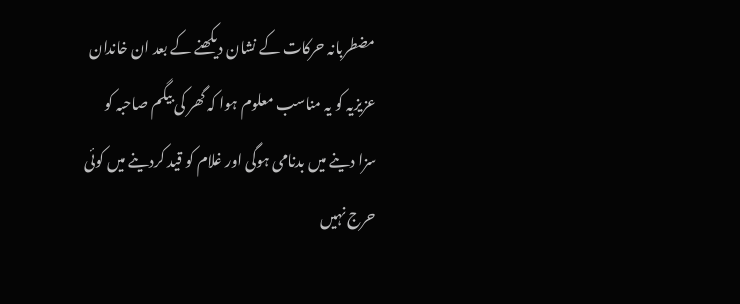مضطربانہ حرکات کے نشان دیکھنے کے بعد ان خاندان عزیزیہ کو یہ مناسب معلوم ہوا کہ گھر کی بیگم صاحبہ کو سزا دینے میں بدنامی ہوگی اور غلام کو قید کردینے میں کوئی حرج نہیں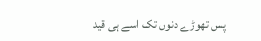پس تھوڑے دنوں تک اسے ہی قید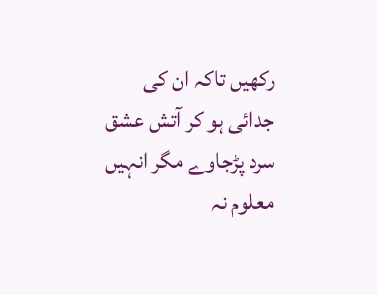رکھیں تاکہ ان کی جدائی ہو کر آتش عشق سرد پڑجاوے مگر انہیں معلوم نہ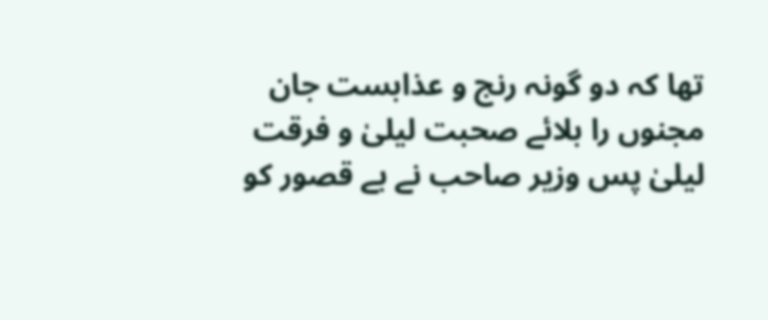تھا کہ دو گونہ رنج و عذابست جان مجنوں را بلائے صحبت لیلیٰ و فرقت لیلیٰ پس وزیر صاحب نے بے قصور کو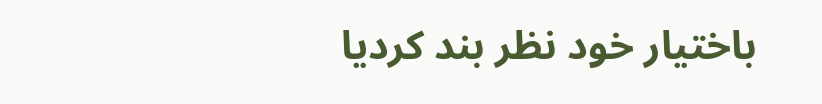باختیار خود نظر بند کردیا